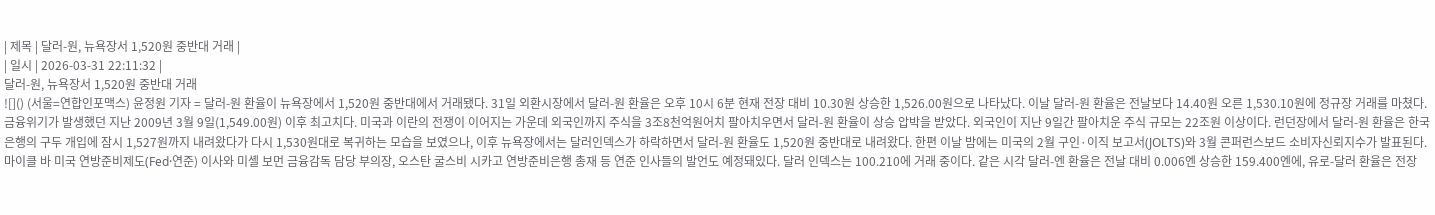| 제목 | 달러-원, 뉴욕장서 1,520원 중반대 거래 |
| 일시 | 2026-03-31 22:11:32 |
달러-원, 뉴욕장서 1,520원 중반대 거래
![]() (서울=연합인포맥스) 윤정원 기자 = 달러-원 환율이 뉴욕장에서 1,520원 중반대에서 거래됐다. 31일 외환시장에서 달러-원 환율은 오후 10시 6분 현재 전장 대비 10.30원 상승한 1,526.00원으로 나타났다. 이날 달러-원 환율은 전날보다 14.40원 오른 1,530.10원에 정규장 거래를 마쳤다. 금융위기가 발생했던 지난 2009년 3월 9일(1,549.00원) 이후 최고치다. 미국과 이란의 전쟁이 이어지는 가운데 외국인까지 주식을 3조8천억원어치 팔아치우면서 달러-원 환율이 상승 압박을 받았다. 외국인이 지난 9일간 팔아치운 주식 규모는 22조원 이상이다. 런던장에서 달러-원 환율은 한국은행의 구두 개입에 잠시 1,527원까지 내려왔다가 다시 1,530원대로 복귀하는 모습을 보였으나, 이후 뉴욕장에서는 달러인덱스가 하락하면서 달러-원 환율도 1,520원 중반대로 내려왔다. 한편 이날 밤에는 미국의 2월 구인·이직 보고서(JOLTS)와 3월 콘퍼런스보드 소비자신뢰지수가 발표된다. 마이클 바 미국 연방준비제도(Fed·연준) 이사와 미셸 보먼 금융감독 담당 부의장, 오스탄 굴스비 시카고 연방준비은행 총재 등 연준 인사들의 발언도 예정돼있다. 달러 인덱스는 100.210에 거래 중이다. 같은 시각 달러-엔 환율은 전날 대비 0.006엔 상승한 159.400엔에, 유로-달러 환율은 전장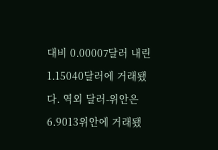대비 0.00007달러 내린 1.15040달러에 거래됐다. 역외 달러-위안은 6.9013위안에 거래됐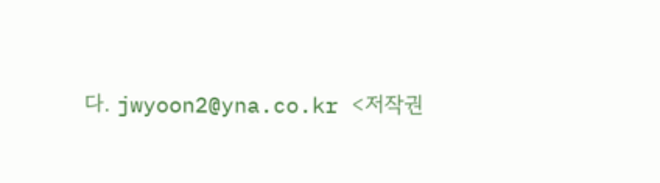다. jwyoon2@yna.co.kr <저작권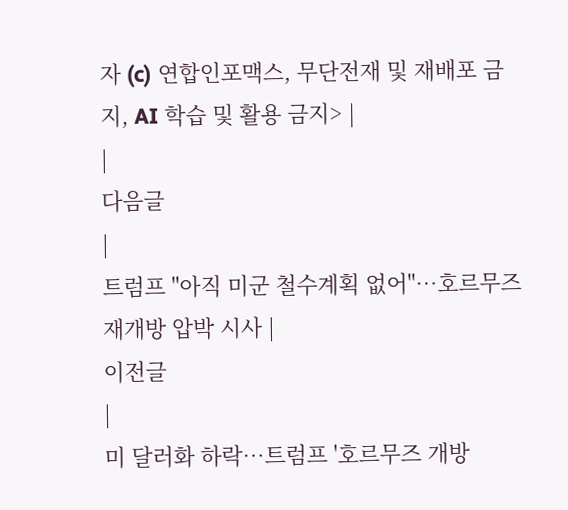자 (c) 연합인포맥스, 무단전재 및 재배포 금지, AI 학습 및 활용 금지> |
|
다음글
|
트럼프 "아직 미군 철수계획 없어"…호르무즈 재개방 압박 시사 |
이전글
|
미 달러화 하락…트럼프 '호르무즈 개방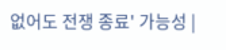없어도 전쟁 종료' 가능성 |